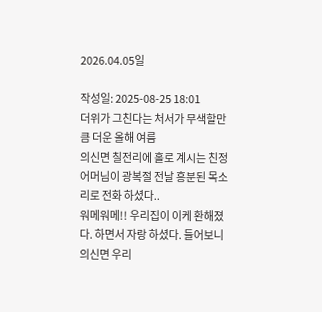2026.04.05일

작성일: 2025-08-25 18:01
더위가 그친다는 처서가 무색할만큼 더운 올해 여름
의신면 칠전리에 홀로 계시는 친정 어머님이 광복절 전날 흥분된 목소리로 전화 하셨다..
워메워메!! 우리집이 이케 환해졌다. 하면서 자랑 하셨다. 들어보니
의신면 우리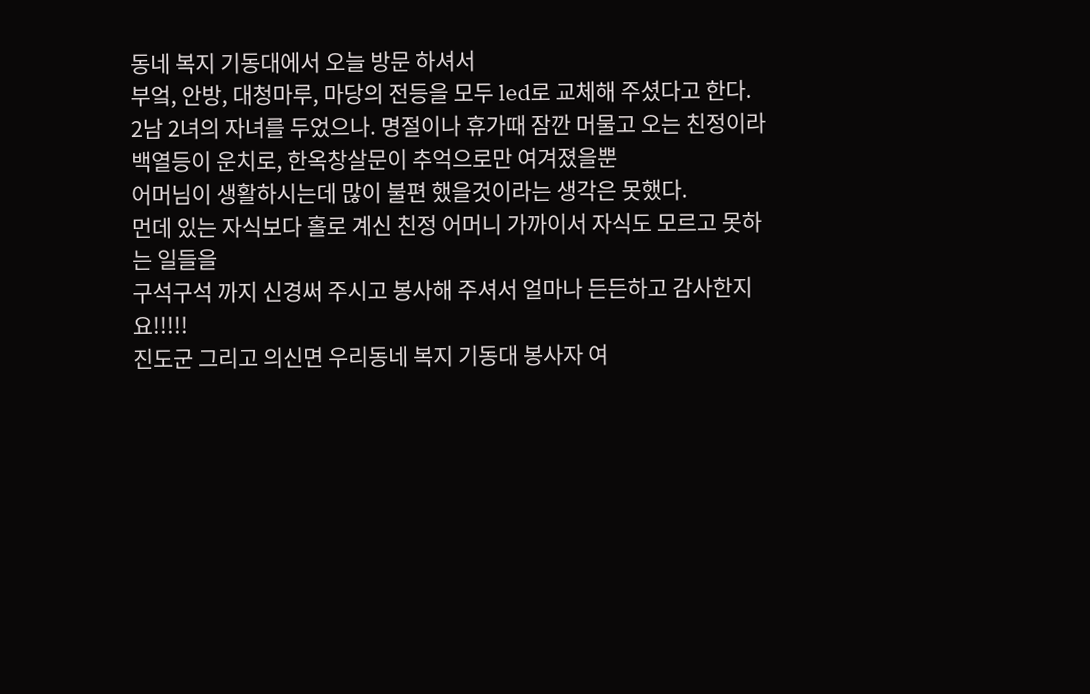동네 복지 기동대에서 오늘 방문 하셔서
부엌, 안방, 대청마루, 마당의 전등을 모두 led로 교체해 주셨다고 한다.
2남 2녀의 자녀를 두었으나. 명절이나 휴가때 잠깐 머물고 오는 친정이라
백열등이 운치로, 한옥창살문이 추억으로만 여겨졌을뿐
어머님이 생활하시는데 많이 불편 했을것이라는 생각은 못했다.
먼데 있는 자식보다 홀로 계신 친정 어머니 가까이서 자식도 모르고 못하는 일들을
구석구석 까지 신경써 주시고 봉사해 주셔서 얼마나 든든하고 감사한지요!!!!!
진도군 그리고 의신면 우리동네 복지 기동대 봉사자 여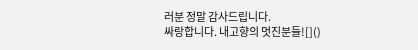러분 정말 감사드립니다.
싸랑합니다. 내고향의 멋진분들![]()